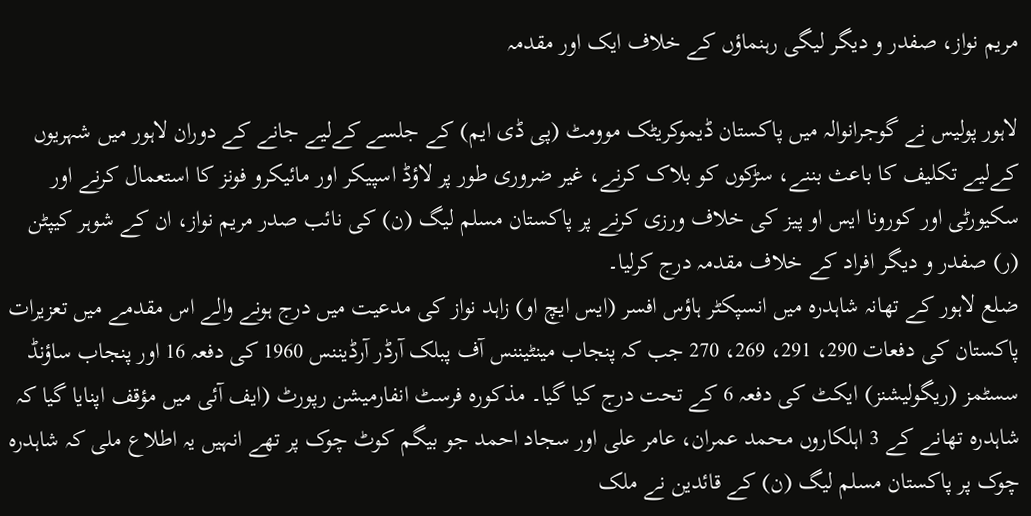مریم نواز، صفدر و دیگر لیگی رہنماؤں کے خلاف ایک اور مقدمہ

لاہور پولیس نے گوجرانوالہ میں پاکستان ڈیموکریٹک موومٹ (پی ڈی ایم) کے جلسے کےلیے جانے کے دوران لاہور میں شہریوں کےلیے تکلیف کا باعث بننے، سڑکوں کو بلاک کرنے، غیر ضروری طور پر لاؤڈ اسپیکر اور مائیکرو فونز کا استعمال کرنے اور سکیورٹی اور کورونا ایس او پیز کی خلاف ورزی کرنے پر پاکستان مسلم لیگ (ن) کی نائب صدر مریم نواز، ان کے شوہر کیپٹن (ر) صفدر و دیگر افراد کے خلاف مقدمہ درج کرلیا۔
ضلع لاہور کے تھانہ شاہدرہ میں انسپکٹر ہاؤس افسر (ایس ایچ او) زاہد نواز کی مدعیت میں درج ہونے والے اس مقدمے میں تعزیرات پاکستان کی دفعات 290، 291، 269، 270 جب کہ پنجاب مینٹیننس آف پبلک آرڈر آرڈیننس 1960 کی دفعہ 16 اور پنجاب ساؤنڈ سسٹمز (ریگولیشنز) ایکٹ کی دفعہ 6 کے تحت درج کیا گیا۔ مذکورہ فرسٹ انفارمیشن رپورٹ (ایف آئی میں مؤقف اپنایا گیا کہ شاہدرہ تھانے کے 3 اہلکاروں محمد عمران، عامر علی اور سجاد احمد جو بیگم کوٹ چوک پر تھے انہیں یہ اطلاع ملی کہ شاہدرہ چوک پر پاکستان مسلم لیگ (ن) کے قائدین نے ملک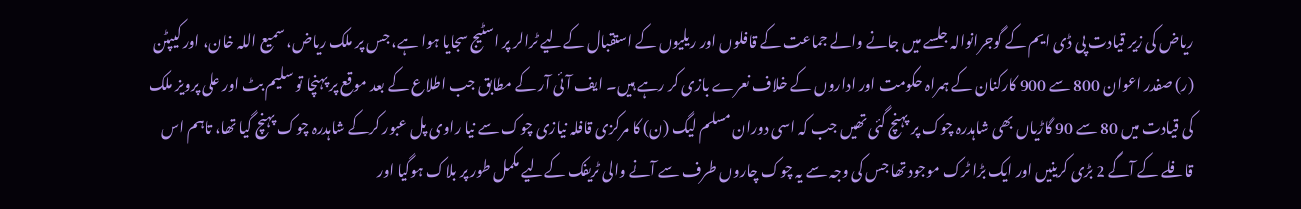ریاض کی زیر قیادت پی ڈی ایم کے گوجرانوالہ جلسے میں جانے والے جماعت کے قافلوں اور ریلیوں کے استقبال کےلیے ٹرالر پر اسٹیج سجایا ہوا ہے، جس پر ملک ریاض، سمیع اللہ خان، اور کیپٹن (ر) صفدر اعوان 800 سے 900 کارکنان کے ہمراہ حکومت اور اداروں کے خلاف نعرے بازی کر رہے ہیں۔ ایف آئی آر کے مطابق جب اطلاع کے بعد موقع پر پہنچا تو سلیم بٹ اور علی پرویز ملک کی قیادت میں 80 سے 90 گاڑیاں بھی شاہدرہ چوک پر پہنچ گئی تھیں جب کہ اسی دوران مسلم لیگ (ن) کا مرکزی قافلہ نیازی چوک سے نیا راوی پل عبور کرکے شاہدرہ چوک پہنچ گیا تھا، تاہم اس قافلے کے آگے 2 بڑی کرینیں اور ایک بڑا ٹرک موجود تھا جس کی وجہ سے یہ چوک چاروں طرف سے آنے والی ٹریفک کےلیے مکمل طور پر بلاک ہوگیا اور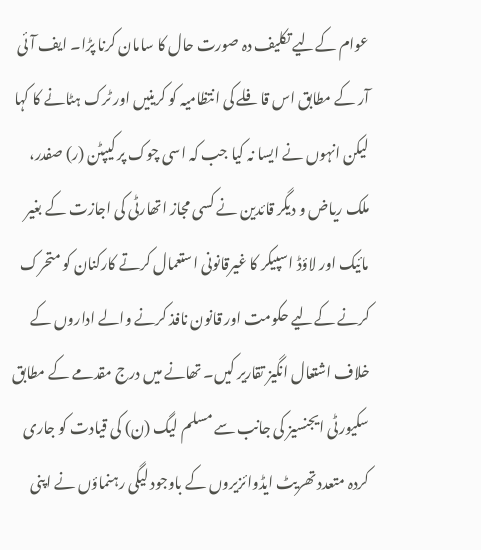عوام کےلیے تکلیف دہ صورت حال کا سامان کرنا پڑا۔ ایف آئی آر کے مطابق اس قافلے کی انتظامیہ کو کرینیں اور ٹرک ہٹانے کا کہا لیکن انہوں نے ایسا نہ کیا جب کہ اسی چوک پر کیپٹن (ر) صفدر، ملک ریاض و دیگر قائدین نے کسی مجاز اتھارٹی کی اجازت کے بغیر مائیک اور لاؤڈ اسپیکر کا غیرقانونی استعمال کرتے کارکنان کو متحرک کرنے کےلیے حکومت اور قانون نافذ کرنے والے اداروں کے خلاف اشتعال انگیز تقاریر کیں۔ تھانے میں درج مقدمے کے مطابق سکیورٹی ایجنسیز کی جانب سے مسلم لیگ (ن) کی قیادت کو جاری کردہ متعدد تھریٹ ایڈوائزیروں کے باوجود لیگی رہنماؤں نے اپنی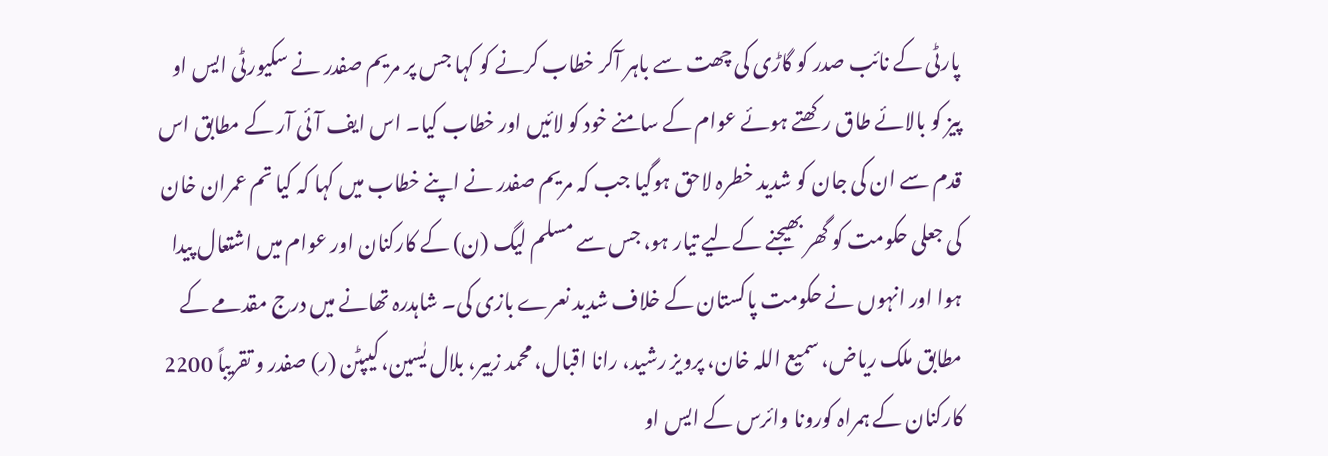پارٹی کے نائب صدر کو گاڑی کی چھت سے باہر آکر خطاب کرنے کو کہا جس پر مریم صفدر نے سکیورٹی ایس او پیز کو بالائے طاق رکھتے ہوئے عوام کے سامنے خود کو لائیں اور خطاب کیا۔ اس ایف آئی آر کے مطابق اس قدم سے ان کی جان کو شدید خطرہ لاحق ہوگیا جب کہ مریم صفدر نے اپنے خطاب میں کہا کہ کیا تم عمران خان کی جعلی حکومت کو گھر بھیجنے کےلیے تیار ہو، جس سے مسلم لیگ (ن) کے کارکنان اور عوام میں اشتعال پیدا ہوا اور انہوں نے حکومت پاکستان کے خلاف شدید نعرے بازی کی۔ شاہدرہ تھانے میں درج مقدمے کے مطابق ملک ریاض، سمیع اللہ خان، پرویز رشید، رانا اقبال، محمد زبیر، بلال یٰسین، کیپٹن (ر) صفدر و تقریباً 2200 کارکنان کے ہمراہ کورونا وائرس کے ایس او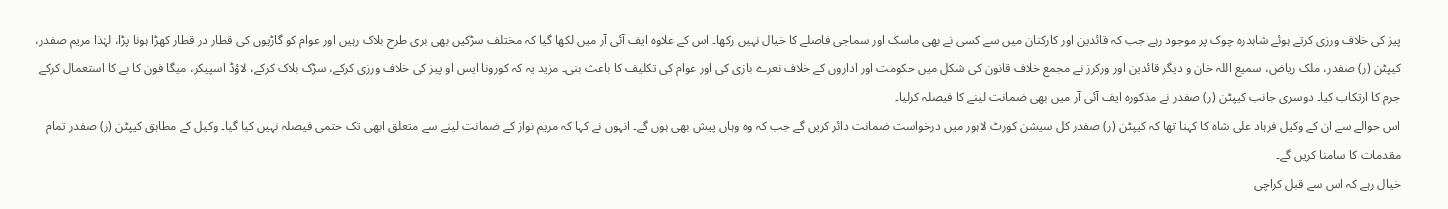پیز کی خلاف ورزی کرتے ہوئے شاہدرہ چوک پر موجود رہے جب کہ قائدین اور کارکنان میں سے کسی نے بھی ماسک اور سماجی فاصلے کا خیال نہیں رکھا۔ اس کے علاوہ ایف آئی آر میں لکھا گیا کہ مختلف سڑکیں بھی بری طرح بلاک رہیں اور عوام کو گاڑیوں کی قطار در قطار کھڑا ہونا پڑا، لہٰذا مریم صفدر، کیپٹن (ر) صفدر، ملک ریاض، سمیع اللہ خان و دیگر قائدین اور ورکرز نے مجمع خلاف قانون کی شکل میں حکومت اور اداروں کے خلاف نعرے بازی کی اور عوام کی تکلیف کا باعث بنی۔ مزید یہ کہ کورونا ایس او پیز کی خلاف ورزی کرکے، سڑک بلاک کرکے، لاؤڈ اسپیکر، میگا فون کا بے کا استعمال کرکے جرم کا ارتکاب کیا۔ دوسری جانب کیپٹن (ر) صفدر نے مذکورہ ایف آئی آر میں بھی ضمانت لینے کا فیصلہ کرلیا۔
اس حوالے سے ان کے وکیل فرہاد علی شاہ کا کہنا تھا کہ کیپٹن (ر) صفدر کل سیشن کورٹ لاہور میں درخواست ضمانت دائر کریں گے جب کہ وہ وہاں پیش بھی ہوں گے۔ انہوں نے کہا کہ مریم نواز کے ضمانت لینے سے متعلق ابھی تک حتمی فیصلہ نہیں کیا گیا۔ وکیل کے مطابق کیپٹن (ر) صفدر تمام مقدمات کا سامنا کریں گے۔
خیال رہے کہ اس سے قبل کراچی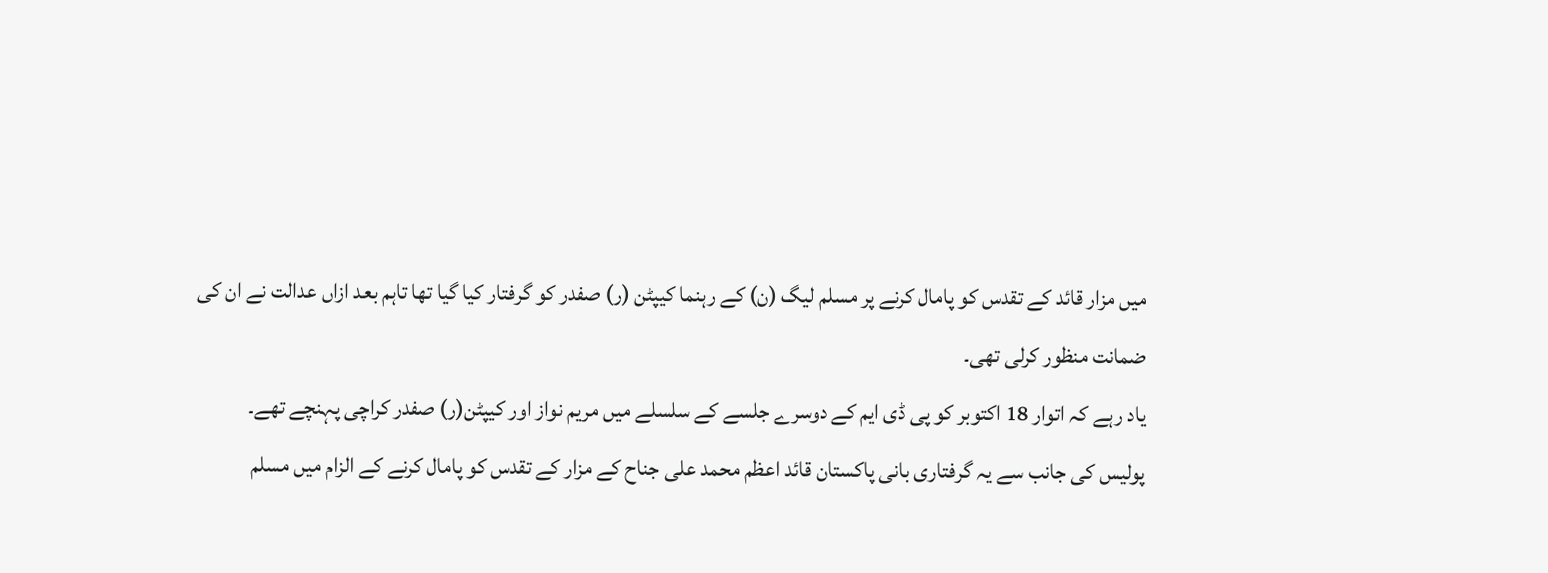میں مزار قائد کے تقدس کو پامال کرنے پر مسلم لیگ (ن) کے رہنما کیپٹن (ر) صفدر کو گرفتار کیا گیا تھا تاہم بعد ازاں عدالت نے ان کی ضمانت منظور کرلی تھی۔
یاد رہے کہ اتوار 18 اکتوبر کو پی ڈی ایم کے دوسرے جلسے کے سلسلے میں مریم نواز اور کیپٹن(ر) صفدر کراچی پہنچے تھے۔
پولیس کی جانب سے یہ گرفتاری بانی پاکستان قائد اعظم محمد علی جناح کے مزار کے تقدس کو پامال کرنے کے الزام میں مسلم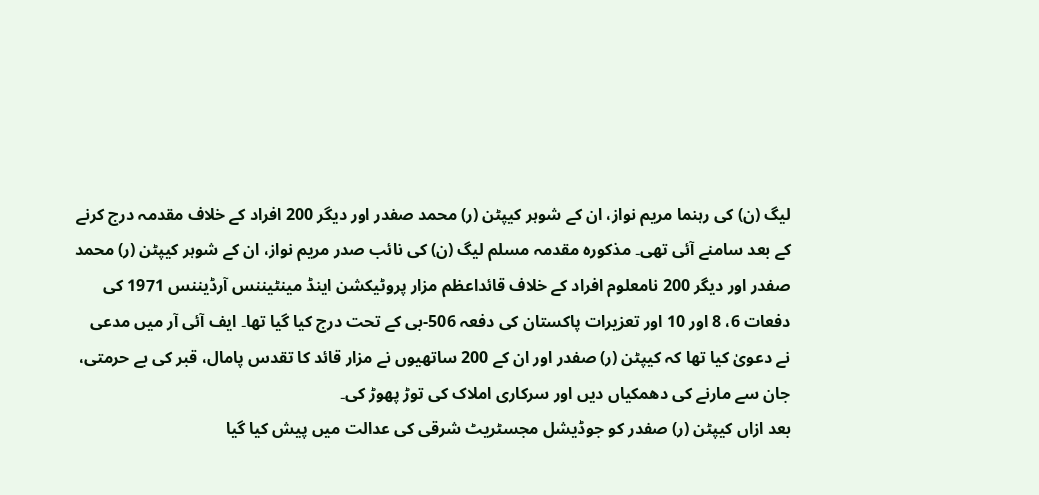لیگ (ن) کی رہنما مریم نواز، ان کے شوہر کیپٹن (ر) محمد صفدر اور دیگر 200 افراد کے خلاف مقدمہ درج کرنے کے بعد سامنے آئی تھی۔ مذکورہ مقدمہ مسلم لیگ (ن) کی نائب صدر مریم نواز، ان کے شوہر کیپٹن (ر) محمد صفدر اور دیگر 200 نامعلوم افراد کے خلاف قائداعظم مزار پروٹیکشن اینڈ مینٹیننس آرڈیننس 1971 کی دفعات 6، 8 اور 10 اور تعزیرات پاکستان کی دفعہ 506-بی کے تحت درج کیا گیا تھا۔ ایف آئی آر میں مدعی نے دعویٰ کیا تھا کہ کیپٹن (ر) صفدر اور ان کے 200 ساتھیوں نے مزار قائد کا تقدس پامال، قبر کی بے حرمتی، جان سے مارنے کی دھمکیاں دیں اور سرکاری املاک کی توڑ پھوڑ کی۔
بعد ازاں کیپٹن (ر) صفدر کو جوڈیشل مجسٹریٹ شرقی کی عدالت میں پیش کیا گیا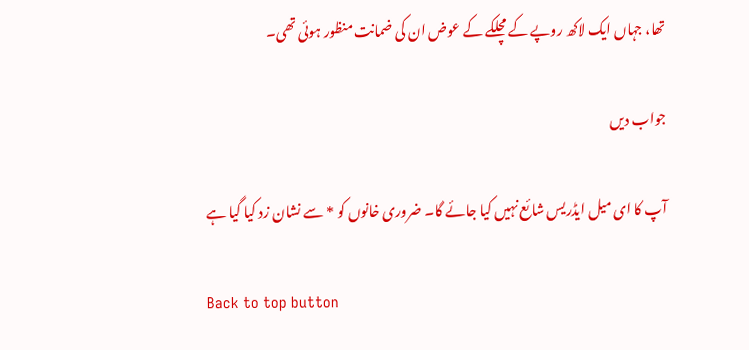تھا، جہاں ایک لاکھ روپے کے مچلکے کے عوض ان کی ضمانت منظور ہوئی تھی۔

جواب دیں

آپ کا ای میل ایڈریس شائع نہیں کیا جائے گا۔ ضروری خانوں کو * سے نشان زد کیا گیا ہے

Back to top button